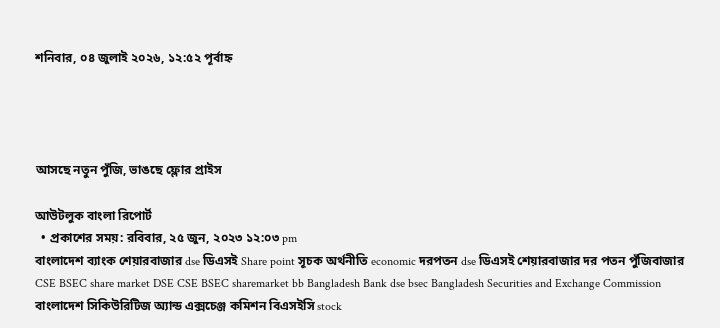শনিবার, ০৪ জুলাই ২০২৬, ১২:৫২ পূর্বাহ্ন




আসছে নতুন পুঁজি, ভাঙছে ফ্লোর প্রাইস

আউটলুক বাংলা রিপোর্ট
  • প্রকাশের সময়: রবিবার, ২৫ জুন, ২০২৩ ১২:০৩ pm
বাংলাদেশ ব্যাংক শেয়ারবাজার dse ডিএসই Share point সূচক অর্থনীতি economic দরপতন dse ডিএসই শেয়ারবাজার দর পতন পুঁজিবাজার CSE BSEC share market DSE CSE BSEC sharemarket bb Bangladesh Bank dse bsec Bangladesh Securities and Exchange Commission বাংলাদেশ সিকিউরিটিজ অ্যান্ড এক্সচেঞ্জ কমিশন বিএসইসি stock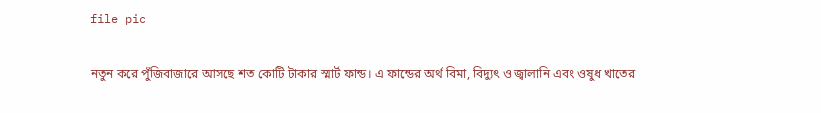file pic

নতুন করে পুঁজিবাজারে আসছে শত কোটি টাকার স্মার্ট ফান্ড। এ ফান্ডের অর্থ বিমা, বিদ্যুৎ ও জ্বালানি এবং ওষুধ খাতের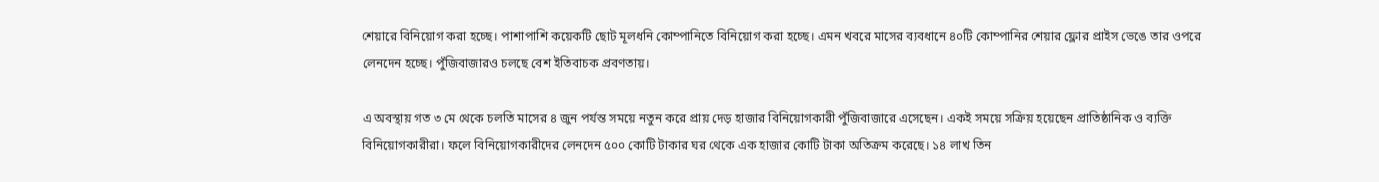শেয়ারে বিনিয়োগ করা হচ্ছে। পাশাপাশি কয়েকটি ছোট মূলধনি কোম্পানিতে বিনিয়োগ করা হচ্ছে। এমন খবরে মাসের ব্যবধানে ৪০টি কোম্পানির শেয়ার ফ্লোর প্রাইস ভেঙে তার ওপরে লেনদেন হচ্ছে। পুঁজিবাজারও চলছে বেশ ইতিবাচক প্রবণতায়।

এ অবস্থায় গত ৩ মে থেকে চলতি মাসের ৪ জুন পর্যন্ত সময়ে নতুন করে প্রায় দেড় হাজার বিনিয়োগকারী পুঁজিবাজারে এসেছেন। একই সময়ে সক্রিয় হয়েছেন প্রাতিষ্ঠানিক ও ব্যক্তি বিনিয়োগকারীরা। ফলে বিনিয়োগকারীদের লেনদেন ৫০০ কোটি টাকার ঘর থেকে এক হাজার কোটি টাকা অতিক্রম করেছে। ১৪ লাখ তিন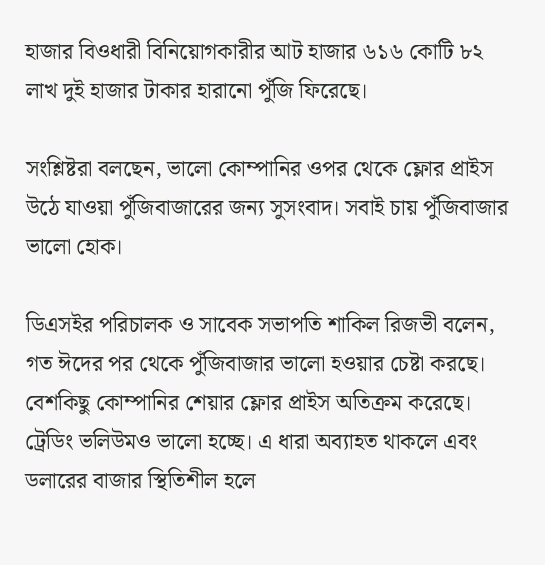হাজার বিওধারী বিনিয়োগকারীর আট হাজার ৬১৬ কোটি ৮২ লাখ দুই হাজার টাকার হারানো পুঁজি ফিরেছে।

সংশ্লিষ্টরা বলছেন, ভালো কোম্পানির ওপর থেকে ফ্লোর প্রাইস উঠে যাওয়া পুঁজিবাজারের জন্য সুসংবাদ। সবাই চায় পুঁজিবাজার ভালো হোক।

ডিএসইর পরিচালক ও সাবেক সভাপতি শাকিল রিজভী বলেন, গত ঈদের পর থেকে পুঁজিবাজার ভালো হওয়ার চেষ্টা করছে। বেশকিছু কোম্পানির শেয়ার ফ্লোর প্রাইস অতিক্রম করেছে। ট্রেডিং ভলিউমও ভালো হচ্ছে। এ ধারা অব্যাহত থাকলে এবং ডলারের বাজার স্থিতিশীল হলে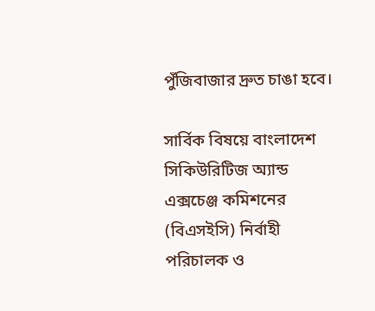পুঁজিবাজার দ্রুত চাঙা হবে।

সার্বিক বিষয়ে বাংলাদেশ সিকিউরিটিজ অ্যান্ড এক্সচেঞ্জ কমিশনের (বিএসইসি) নির্বাহী পরিচালক ও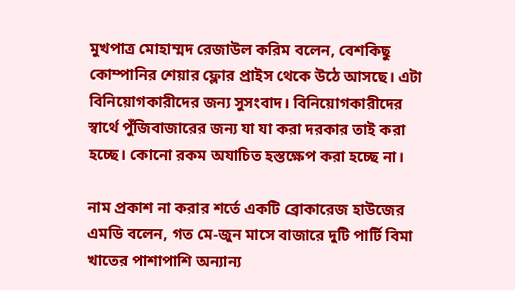মুখপাত্র মোহাম্মদ রেজাউল করিম বলেন, বেশকিছু কোম্পানির শেয়ার ফ্লোর প্রাইস থেকে উঠে আসছে। এটা বিনিয়োগকারীদের জন্য সুসংবাদ। বিনিয়োগকারীদের স্বার্থে পুঁজিবাজারের জন্য যা যা করা দরকার তাই করা হচ্ছে। কোনো রকম অযাচিত হস্তক্ষেপ করা হচ্ছে না।

নাম প্রকাশ না করার শর্তে একটি ব্রোকারেজ হাউজের এমডি বলেন, গত মে-জুন মাসে বাজারে দুটি পার্টি বিমা খাতের পাশাপাশি অন্যান্য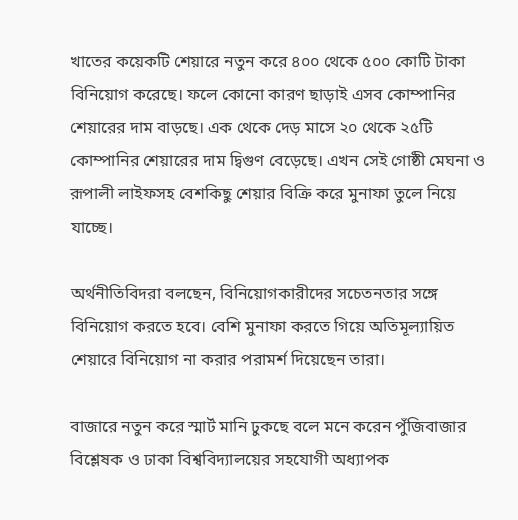খাতের কয়েকটি শেয়ারে নতুন করে ৪০০ থেকে ৫০০ কোটি টাকা বিনিয়োগ করেছে। ফলে কোনো কারণ ছাড়াই এসব কোম্পানির শেয়ারের দাম বাড়ছে। এক থেকে দেড় মাসে ২০ থেকে ২৫টি কোম্পানির শেয়ারের দাম দ্বিগুণ বেড়েছে। এখন সেই গোষ্ঠী মেঘনা ও রূপালী লাইফসহ বেশকিছু শেয়ার বিক্রি করে মুনাফা তুলে নিয়ে যাচ্ছে।

অর্থনীতিবিদরা বলছেন, বিনিয়োগকারীদের সচেতনতার সঙ্গে বিনিয়োগ করতে হবে। বেশি মুনাফা করতে গিয়ে অতিমূল্যায়িত শেয়ারে বিনিয়োগ না করার পরামর্শ দিয়েছেন তারা।

বাজারে নতুন করে স্মার্ট মানি ঢুকছে বলে মনে করেন পুঁজিবাজার বিশ্লেষক ও ঢাকা বিশ্ববিদ্যালয়ের সহযোগী অধ্যাপক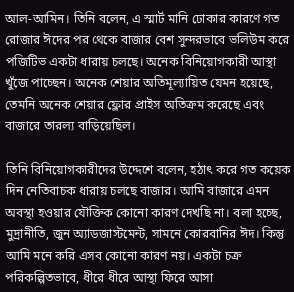আল-আমিন। তিনি বলেন, এ স্মার্ট মানি ঢোকার কারণে গত রোজার ঈদের পর থেকে বাজার বেশ সুন্দরভাবে ভলিউম করে পজিটিভ একটা ধারায় চলছে। অনেক বিনিয়োগকারী আস্থা খুঁজে পাচ্ছেন। অনেক শেয়ার অতিমূল্যায়িত যেমন হয়েছে, তেমনি অনেক শেয়ার ফ্লোর প্রাইস অতিক্রম করেছে এবং বাজারে তারল্য বাড়িয়েছিল।

তিনি বিনিয়োগকারীদের উদ্দেশে বলেন, হঠাৎ করে গত কয়েক দিন নেতিবাচক ধারায় চলছে বাজার। আমি বাজারে এমন অবস্থা হওয়ার যৌক্তিক কোনো কারণ দেখছি না। বলা হচ্ছে, মুদ্রানীতি, জুন অ্যাডজাস্টমেন্ট, সামনে কোরবানির ঈদ। কিন্তু আমি মনে করি এসব কোনো কারণ নয়। একটা চক্র পরিকল্পিতভাবে, ধীরে ধীরে আস্থা ফিরে আসা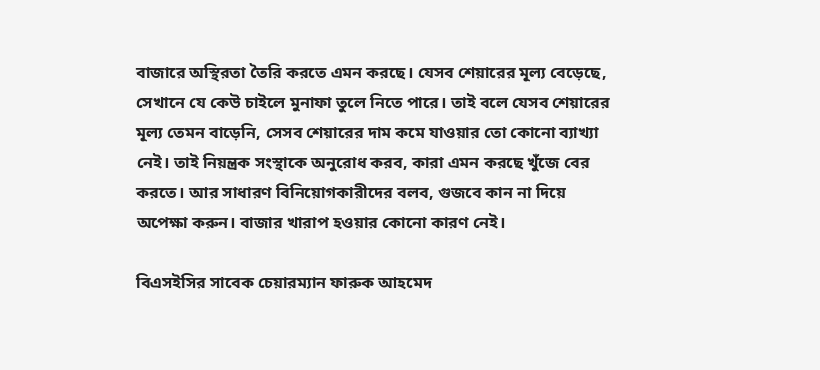বাজারে অস্থিরতা তৈরি করতে এমন করছে। যেসব শেয়ারের মূল্য বেড়েছে, সেখানে যে কেউ চাইলে মুনাফা তুলে নিতে পারে। তাই বলে যেসব শেয়ারের মূল্য তেমন বাড়েনি, সেসব শেয়ারের দাম কমে যাওয়ার তো কোনো ব্যাখ্যা নেই। তাই নিয়ন্ত্রক সংস্থাকে অনুরোধ করব, কারা এমন করছে খুঁজে বের করতে। আর সাধারণ বিনিয়োগকারীদের বলব, গুজবে কান না দিয়ে অপেক্ষা করুন। বাজার খারাপ হওয়ার কোনো কারণ নেই।

বিএসইসির সাবেক চেয়ারম্যান ফারুক আহমেদ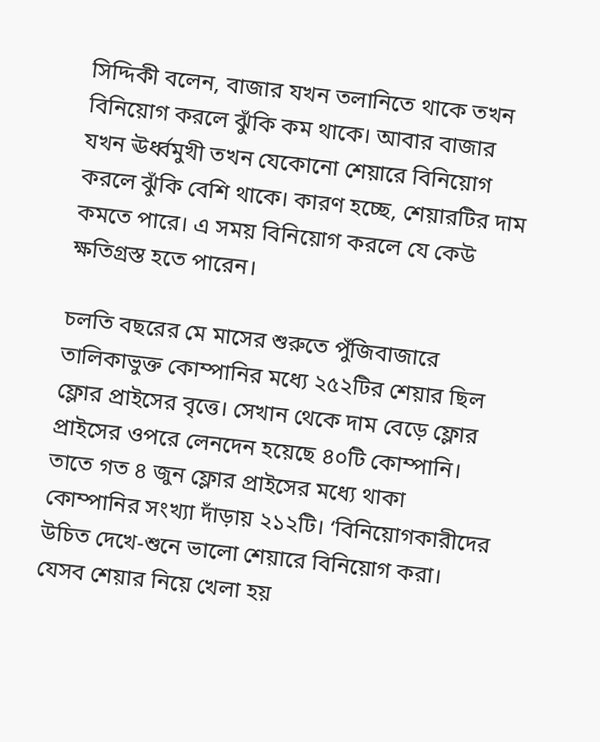সিদ্দিকী বলেন, বাজার যখন তলানিতে থাকে তখন বিনিয়োগ করলে ঝুঁকি কম থাকে। আবার বাজার যখন ঊর্ধ্বমুখী তখন যেকোনো শেয়ারে বিনিয়োগ করলে ঝুঁকি বেশি থাকে। কারণ হচ্ছে, শেয়ারটির দাম কমতে পারে। এ সময় বিনিয়োগ করলে যে কেউ ক্ষতিগ্রস্ত হতে পারেন।

চলতি বছরের মে মাসের শুরুতে পুঁজিবাজারে তালিকাভুক্ত কোম্পানির মধ্যে ২৫২টির শেয়ার ছিল ফ্লোর প্রাইসের বৃত্তে। সেখান থেকে দাম বেড়ে ফ্লোর প্রাইসের ওপরে লেনদেন হয়েছে ৪০টি কোম্পানি। তাতে গত ৪ জুন ফ্লোর প্রাইসের মধ্যে থাকা কোম্পানির সংখ্যা দাঁড়ায় ২১২টি। ‘বিনিয়োগকারীদের উচিত দেখে-শুনে ভালো শেয়ারে বিনিয়োগ করা। যেসব শেয়ার নিয়ে খেলা হয়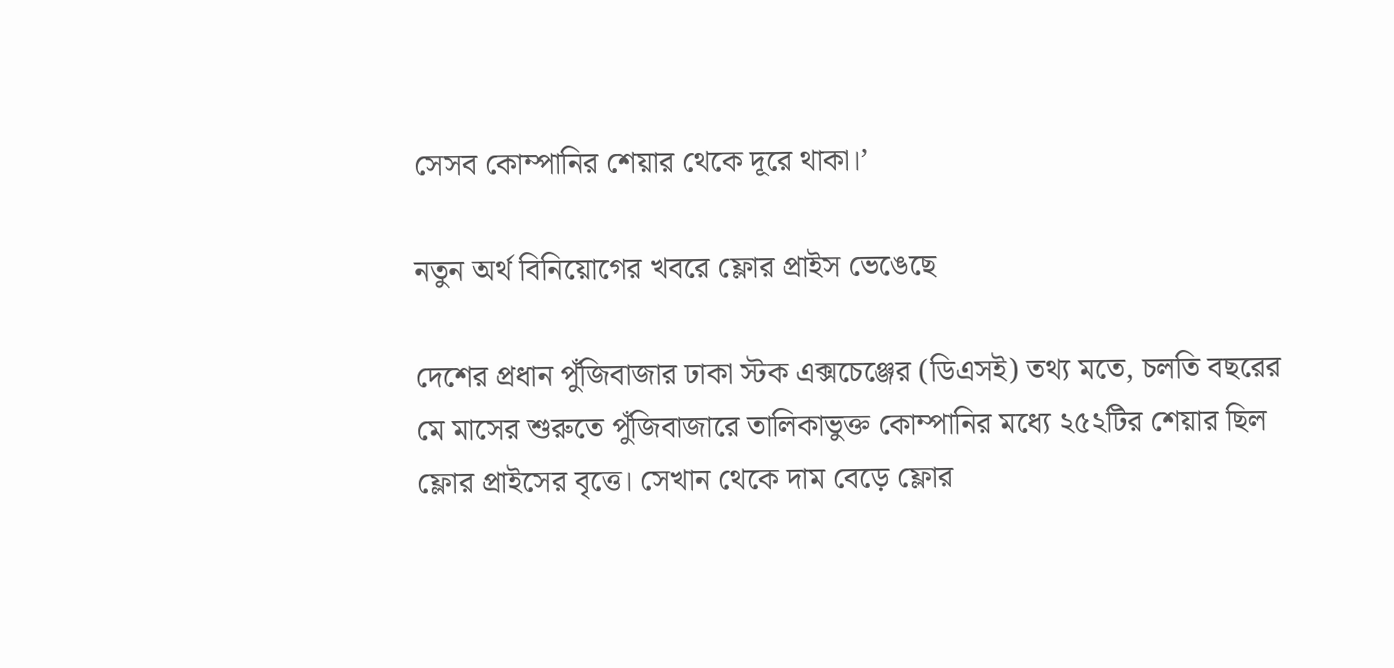সেসব কোম্পানির শেয়ার থেকে দূরে থাকা।’

নতুন অর্থ বিনিয়োগের খবরে ফ্লোর প্রাইস ভেঙেছে

দেশের প্রধান পুঁজিবাজার ঢাকা স্টক এক্সচেঞ্জের (ডিএসই) তথ্য মতে, চলতি বছরের মে মাসের শুরুতে পুঁজিবাজারে তালিকাভুক্ত কোম্পানির মধ্যে ২৫২টির শেয়ার ছিল ফ্লোর প্রাইসের বৃত্তে। সেখান থেকে দাম বেড়ে ফ্লোর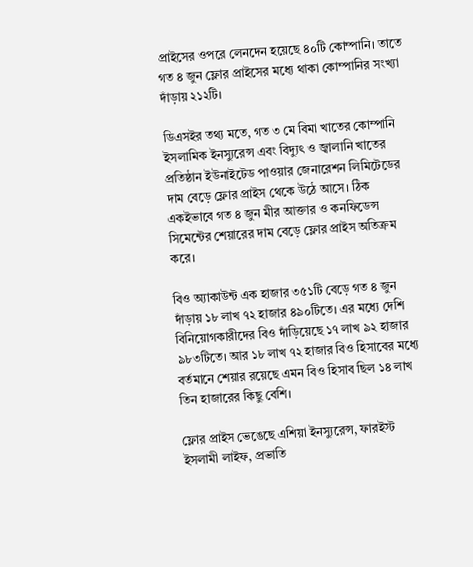প্রাইসের ওপরে লেনদেন হয়েছে ৪০টি কোম্পানি। তাতে গত ৪ জুন ফ্লোর প্রাইসের মধ্যে থাকা কোম্পানির সংখ্যা দাঁড়ায় ২১২টি।

ডিএসইর তথ্য মতে, গত ৩ মে বিমা খাতের কোম্পানি ইসলামিক ইনস্যুরেন্স এবং বিদ্যুৎ ও জ্বালানি খাতের প্রতিষ্ঠান ইউনাইটেড পাওয়ার জেনারেশন লিমিটেডের দাম বেড়ে ফ্লোর প্রাইস থেকে উঠে আসে। ঠিক একইভাবে গত ৪ জুন মীর আক্তার ও কনফিডেন্স সিমেন্টের শেয়ারের দাম বেড়ে ফ্লোর প্রাইস অতিক্রম করে।

বিও অ্যাকাউন্ট এক হাজার ৩৫১টি বেড়ে গত ৪ জুন দাঁড়ায় ১৮ লাখ ৭২ হাজার ৪৯০টিতে। এর মধ্যে দেশি বিনিয়োগকারীদের বিও দাঁড়িয়েছে ১৭ লাখ ৯২ হাজার ৯৮৩টিতে। আর ১৮ লাখ ৭২ হাজার বিও হিসাবের মধ্যে বর্তমানে শেয়ার রয়েছে এমন বিও হিসাব ছিল ১৪ লাখ তিন হাজারের কিছু বেশি।

ফ্লোর প্রাইস ভেঙেছে এশিয়া ইনস্যুরেন্স, ফারইস্ট ইসলামী লাইফ, প্রভাতি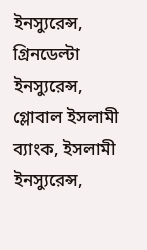ইনস্যুরেন্স, গ্রিনডেল্টা ইনস্যুরেন্স, গ্লোবাল ইসলামী ব্যাংক, ইসলামী ইনস্যুরেন্স,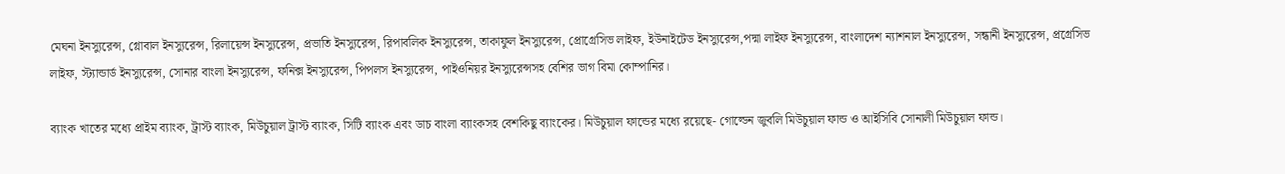মেঘনা ইনস্যুরেন্স, গ্লোবাল ইনস্যুরেন্স, রিলায়েন্স ইনস্যুরেন্স, প্রভাতি ইনস্যুরেন্স, রিপাবলিক ইনস্যুরেন্স, তাকাফুল ইনস্যুরেন্স, প্রোগ্রেসিভ লাইফ, ইউনাইটেড ইনস্যুরেন্স,পদ্মা লাইফ ইনস্যুরেন্স, বাংলাদেশ ন্যাশনাল ইনস্যুরেন্স, সন্ধানী ইনস্যুরেন্স, প্রগ্রেসিভ লাইফ, স্ট্যান্ডার্ড ইনস্যুরেন্স, সোনার বাংলা ইনস্যুরেন্স, ফনিক্স ইনস্যুরেন্স, পিপলস ইনস্যুরেন্স, পাইওনিয়র ইনস্যুরেন্সসহ বেশির ভাগ বিমা কোম্পানির।

ব্যাংক খাতের মধ্যে প্রাইম ব্যাংক, ট্রাস্ট ব্যাংক, মিউচুয়াল ট্রাস্ট ব্যাংক, সিটি ব্যাংক এবং ডাচ বাংলা ব্যাংকসহ বেশকিছু ব্যাংকের। মিউচুয়াল ফান্ডের মধ্যে রয়েছে- গোল্ডেন জুবলি মিউচুয়াল ফান্ড ও আইসিবি সোনালী মিউচুয়াল ফান্ড।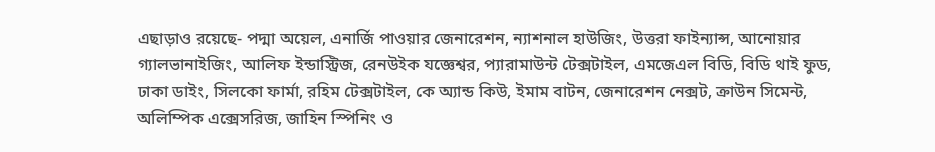এছাড়াও রয়েছে- পদ্মা অয়েল, এনার্জি পাওয়ার জেনারেশন, ন্যাশনাল হাউজিং, উত্তরা ফাইন্যান্স, আনোয়ার গ্যালভানাইজিং, আলিফ ইন্ডাস্ট্রিজ, রেনউইক যজ্ঞেশ্বর, প্যারামাউন্ট টেক্সটাইল, এমজেএল বিডি, বিডি থাই ফুড, ঢাকা ডাইং, সিলকো ফার্মা, রহিম টেক্সটাইল, কে অ্যান্ড কিউ, ইমাম বাটন, জেনারেশন নেক্সট, ক্রাউন সিমেন্ট, অলিম্পিক এক্সেসরিজ, জাহিন স্পিনিং ও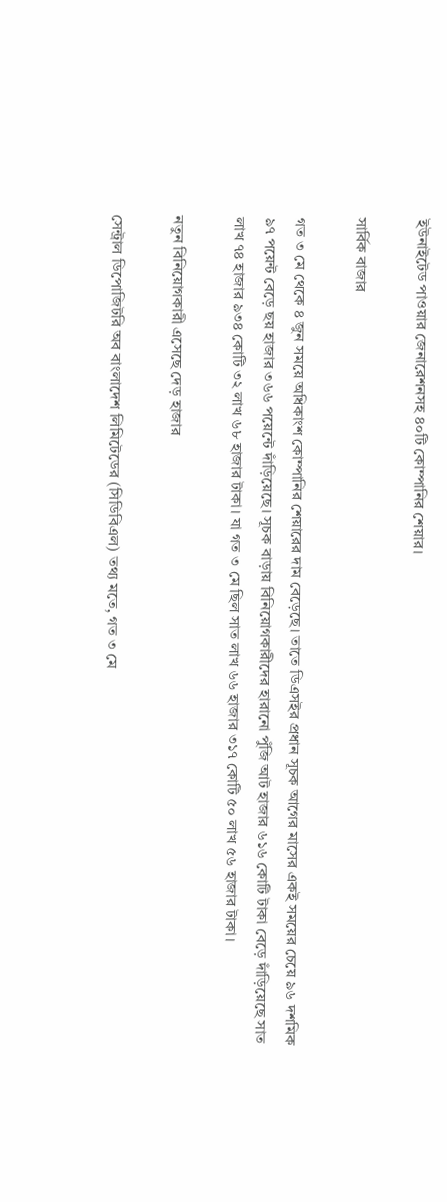ইউনাইটেড পাওয়ার জেনারেশনসহ ৪০টি কোম্পানির শেয়ার।

সার্বিক বাজার

গত ৩ মে থেকে ৪ জুন সময়ে অধিকাংশ কোম্পানির শেয়ারের দাম বেড়েছে। তাতে ডিএসইর প্রধান সূচক আগের মাসের একই সময়ের চেয়ে ৯৬ দশমিক ৯৭ পয়েন্ট বেড়ে ছয় হাজার ৩৬৬ পয়েন্টে দাঁড়িয়েছে। সূচক বাড়ায় বিনিয়োগকারীদের হারানো পুঁজি আট হাজার ৬১৬ কোটি টাকা বেড়ে দাঁড়িয়েছে সাত লাখ ৭৪ হাজার ৯৩৪ কোটি ৩২ লাখ ৬৮ হাজার টাকা। যা গত ৩ মে ছিল সাত লাখ ৬৬ হাজার ৩১৭ কোটি ৫০ লাখ ৫৬ হাজার টাকা।

নতুন বিনিয়োগকারী এসেছে দেড় হাজার

সেন্ট্রাল ডিপোজিটরি অব বাংলাদেশ লিমিটেডের (সিডিবিএল) তথ্য মতে, গত ৩ মে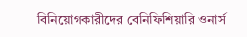বিনিয়োগকারীদের বেনিফিশিয়ারি ওনার্স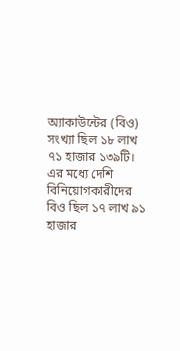অ্যাকাউন্টের (বিও) সংখ্যা ছিল ১৮ লাখ ৭১ হাজার ১৩৯টি। এর মধ্যে দেশি বিনিয়োগকারীদের বিও ছিল ১৭ লাখ ৯১ হাজার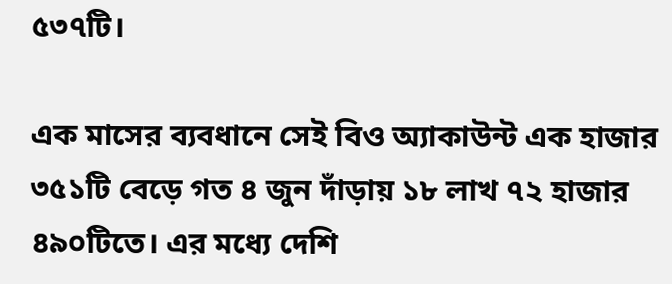৫৩৭টি।

এক মাসের ব্যবধানে সেই বিও অ্যাকাউন্ট এক হাজার ৩৫১টি বেড়ে গত ৪ জুন দাঁড়ায় ১৮ লাখ ৭২ হাজার ৪৯০টিতে। এর মধ্যে দেশি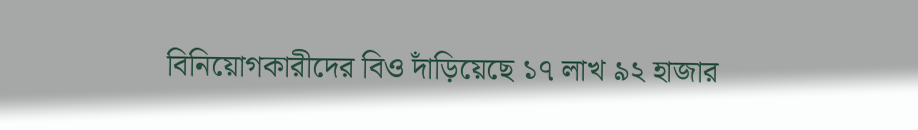বিনিয়োগকারীদের বিও দাঁড়িয়েছে ১৭ লাখ ৯২ হাজার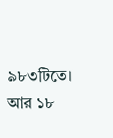৯৮৩টিতে। আর ১৮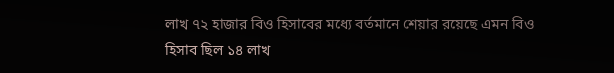লাখ ৭২ হাজার বিও হিসাবের মধ্যে বর্তমানে শেয়ার রয়েছে এমন বিও হিসাব ছিল ১৪ লাখ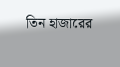তিন হাজারের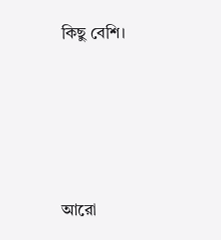কিছু বেশি।




আরো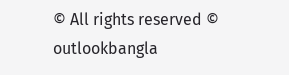© All rights reserved © outlookbangla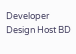Developer Design Host BD